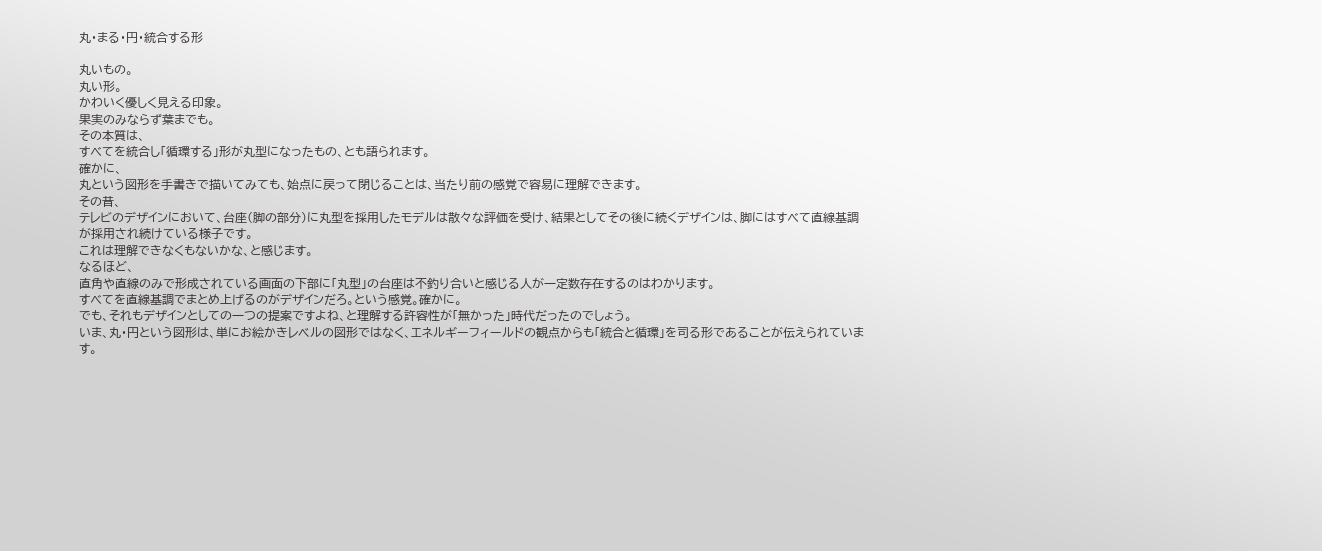丸・まる・円・統合する形

丸いもの。
丸い形。
かわいく優しく見える印象。
果実のみならず葉までも。
その本質は、
すべてを統合し「循環する」形が丸型になったもの、とも語られます。
確かに、
丸という図形を手書きで描いてみても、始点に戻って閉じることは、当たり前の感覚で容易に理解できます。
その昔、
テレビのデザインにおいて、台座(脚の部分)に丸型を採用したモデルは散々な評価を受け、結果としてその後に続くデザインは、脚にはすべて直線基調が採用され続けている様子です。
これは理解できなくもないかな、と感じます。
なるほど、
直角や直線のみで形成されている画面の下部に「丸型」の台座は不釣り合いと感じる人が一定数存在するのはわかります。
すべてを直線基調でまとめ上げるのがデザインだろ。という感覚。確かに。
でも、それもデザインとしての一つの提案ですよね、と理解する許容性が「無かった」時代だったのでしょう。
いま、丸・円という図形は、単にお絵かきレベルの図形ではなく、エネルギーフィールドの観点からも「統合と循環」を司る形であることが伝えられています。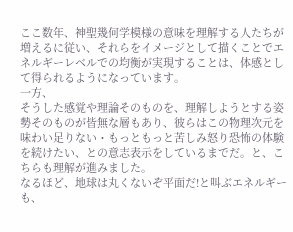ここ数年、神聖幾何学模様の意味を理解する人たちが増えるに従い、それらをイメージとして描くことでエネルギーレベルでの均衡が実現することは、体感として得られるようになっています。
一方、
そうした感覚や理論そのものを、理解しようとする姿勢そのものが皆無な層もあり、彼らはこの物理次元を味わい足りない・もっともっと苦しみ怒り恐怖の体験を続けたい、との意志表示をしているまでだ。と、こちらも理解が進みました。
なるほど、地球は丸くないぞ平面だ!と叫ぶエネルギーも、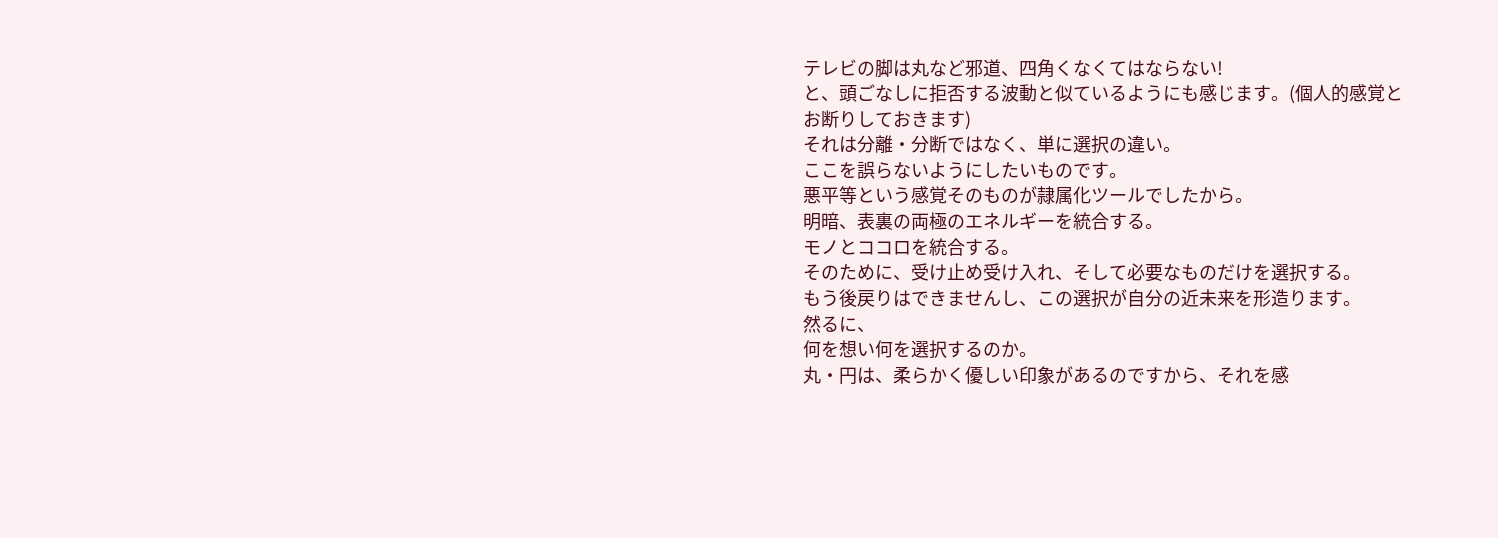テレビの脚は丸など邪道、四角くなくてはならない!
と、頭ごなしに拒否する波動と似ているようにも感じます。(個人的感覚とお断りしておきます)
それは分離・分断ではなく、単に選択の違い。
ここを誤らないようにしたいものです。
悪平等という感覚そのものが隷属化ツールでしたから。
明暗、表裏の両極のエネルギーを統合する。
モノとココロを統合する。
そのために、受け止め受け入れ、そして必要なものだけを選択する。
もう後戻りはできませんし、この選択が自分の近未来を形造ります。
然るに、
何を想い何を選択するのか。
丸・円は、柔らかく優しい印象があるのですから、それを感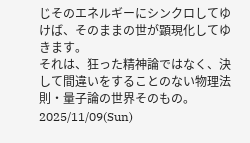じそのエネルギーにシンクロしてゆけば、そのままの世が顕現化してゆきます。
それは、狂った精神論ではなく、決して間違いをすることのない物理法則・量子論の世界そのもの。
2025/11/09(Sun)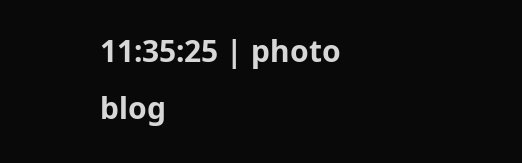11:35:25 | photo blog